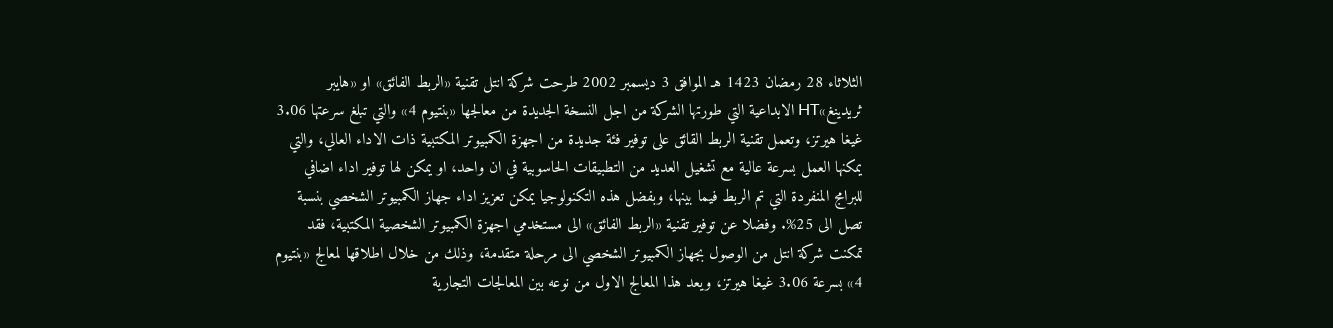الثلاثاء 28 رمضان 1423 هـ الموافق 3 ديسمبر 2002 طرحت شركة انتل تقنية «الربط الفائق» او «هايبر ثريدينغ»HT الابداعية التي طورتها الشركة من اجل النسخة الجديدة من معالجها «بنتيوم 4» والتي تبلغ سرعتها 3.06 غيغا هيرتز، وتعمل تقنية الربط القائق على توفير فئة جديدة من اجهزة الكمبيوتر المكتبية ذات الاداء العالي، والتي يمكنها العمل بسرعة عالية مع تشغيل العديد من التطبيقات الحاسوبية في ان واحد، او يمكن لها توفير اداء اضافي للبرامج المنفردة التي تم الربط فيما بينها، وبفضل هذه التكنولوجيا يمكن تعزيز اداء جهاز الكمبيوتر الشخصي بنسبة تصل الى 25%. وفضلا عن توفير تقنية «الربط الفائق» الى مستخدمي اجهزة الكمبيوتر الشخصية المكتبية، فقد تمكنت شركة انتل من الوصول بجهاز الكمبيوتر الشخصي الى مرحلة متقدمة، وذلك من خلال اطلاقها لمعالج «بنتيوم 4» بسرعة 3.06 غيغا هيرتز، ويعد هذا المعالج الاول من نوعه بين المعالجات التجارية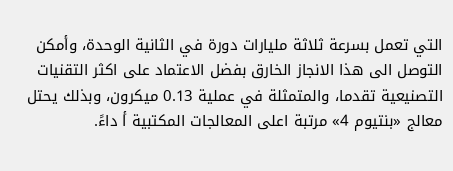التي تعمل بسرعة ثلاثة مليارات دورة في الثانية الوحدة، وأمكن التوصل الى هذا الانجاز الخارق بفضل الاعتماد على اكثر التقنيات التصنيعية تقدما، والمتمثلة في عملية 0.13 ميكرون، وبذلك يحتل معالج «بنتيوم 4» مرتبة اعلى المعالجات المكتبية أ داءً.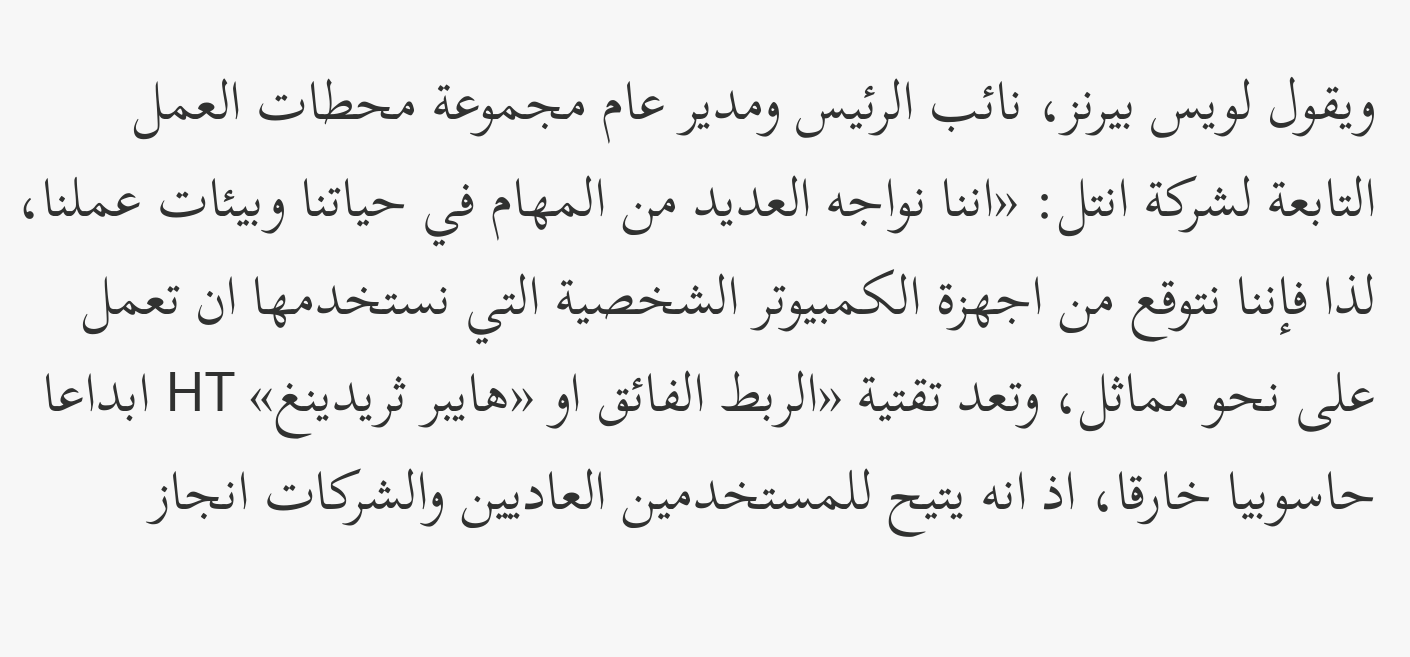ويقول لويس بيرنز، نائب الرئيس ومدير عام مجموعة محطات العمل التابعة لشركة انتل: «اننا نواجه العديد من المهام في حياتنا وبيئات عملنا، لذا فإننا نتوقع من اجهزة الكمبيوتر الشخصية التي نستخدمها ان تعمل على نحو مماثل، وتعد تقتية «الربط الفائق او «هايبر ثريدينغ» HT ابداعا حاسوبيا خارقا، اذ انه يتيح للمستخدمين العاديين والشركات انجاز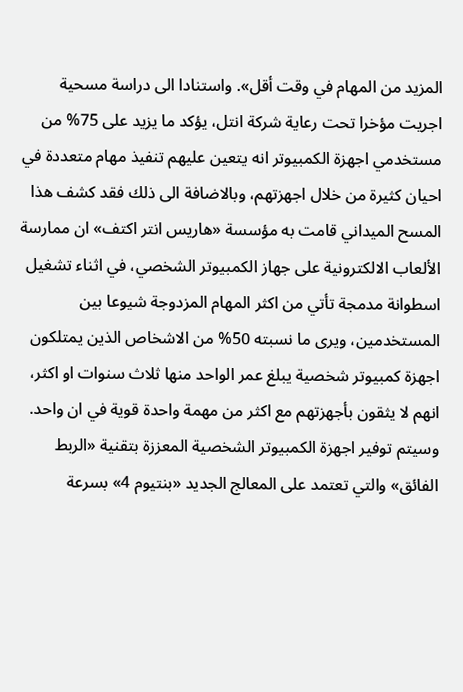المزيد من المهام في وقت أقل». واستنادا الى دراسة مسحية اجريت مؤخرا تحت رعاية شركة انتل، يؤكد ما يزيد على 75% من مستخدمي اجهزة الكمبيوتر انه يتعين عليهم تنفيذ مهام متعددة في احيان كثيرة من خلال اجهزتهم، وبالاضافة الى ذلك فقد كشف هذا المسح الميداني قامت به مؤسسة «هاريس انتر اكتف» ان ممارسة الألعاب الالكترونية على جهاز الكمبيوتر الشخصي، في اثناء تشغيل اسطوانة مدمجة تأتي من اكثر المهام المزدوجة شيوعا بين المستخدمين، ويرى ما نسبته 50% من الاشخاص الذين يمتلكون اجهزة كمبيوتر شخصية يبلغ عمر الواحد منها ثلاث سنوات او اكثر، انهم لا يثقون بأجهزتهم مع اكثر من مهمة واحدة قوية في ان واحد. وسيتم توفير اجهزة الكمبيوتر الشخصية المعززة بتقنية «الربط الفائق» والتي تعتمد على المعالج الجديد «بنتيوم 4» بسرعة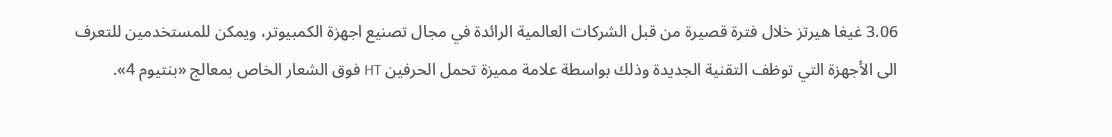3.06 غيغا هيرتز خلال فترة قصيرة من قبل الشركات العالمية الرائدة في مجال تصنيع اجهزة الكمبيوتر، ويمكن للمستخدمين للتعرف الى الأجهزة التي توظف التقنية الجديدة وذلك بواسطة علامة مميزة تحمل الحرفين HT فوق الشعار الخاص بمعالج «بنتيوم 4».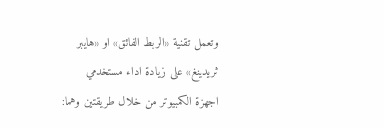وتعمل تقنية «الربط الفائق» او «هايبر ثريدينغ» على زيادة اداء مستخدمي اجهزة الكمبيوتر من خلال طريقتين وهما: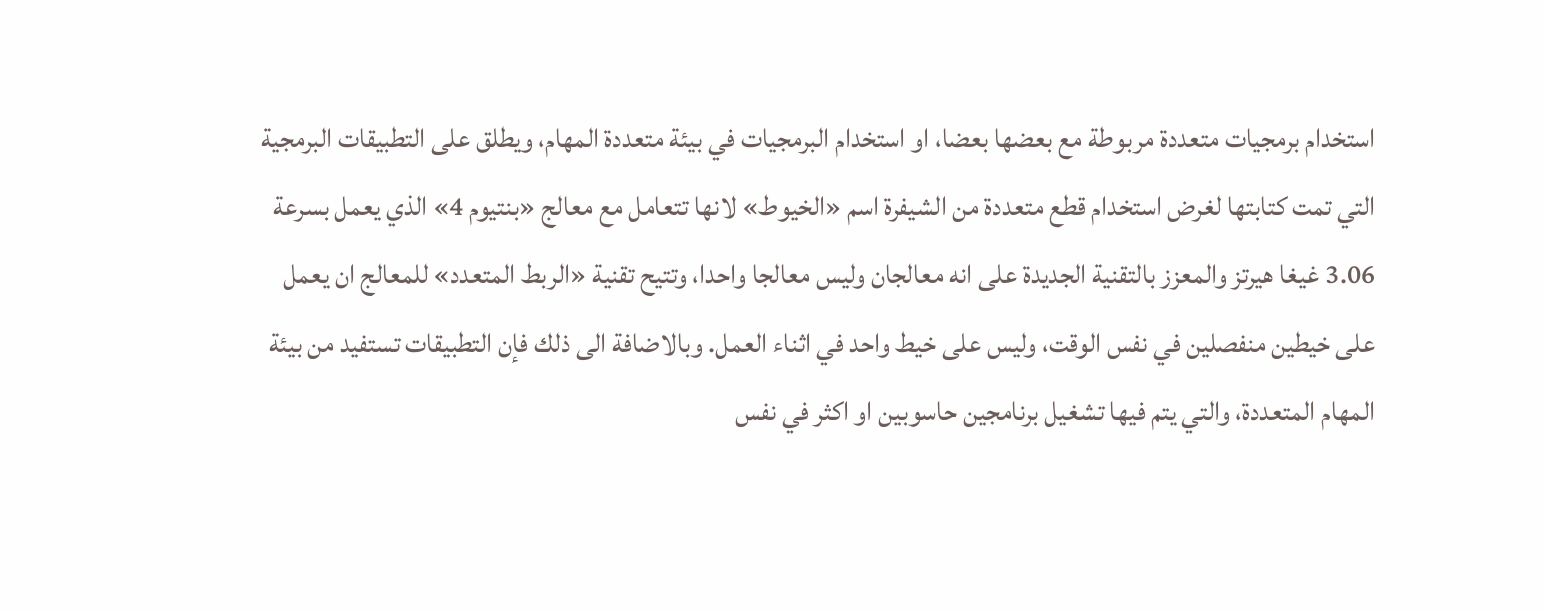استخدام برمجيات متعددة مربوطة مع بعضها بعضا، او استخدام البرمجيات في بيئة متعددة المهام، ويطلق على التطبيقات البرمجية التي تمت كتابتها لغرض استخدام قطع متعددة من الشيفرة اسم «الخيوط» لانها تتعامل مع معالج «بنتيوم 4» الذي يعمل بسرعة 3.06 غيغا هيرتز والمعزز بالتقنية الجديدة على انه معالجان وليس معالجا واحدا، وتتيح تقنية «الربط المتعدد» للمعالج ان يعمل على خيطين منفصلين في نفس الوقت، وليس على خيط واحد في اثناء العمل. وبالاضافة الى ذلك فإن التطبيقات تستفيد من بيئة المهام المتعددة، والتي يتم فيها تشغيل برنامجين حاسوبين او اكثر في نفس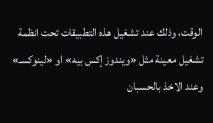الوقت، وذلك عند تشغيل هذه التطبيقات تحت انظمة تشغيل معينة مثل «ويندوز إكس بيه» او «لينوكسـ» وعند الاخذ بالحسبان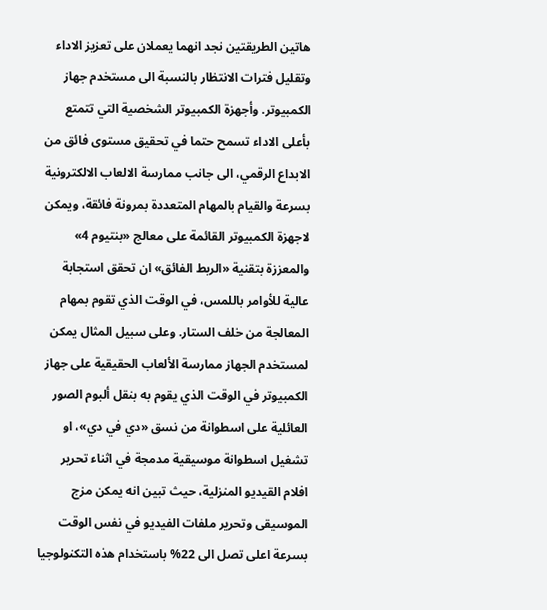هاتين الطريقتين نجد انهما يعملان على تعزيز الاداء وتقليل فترات الانتظار بالنسبة الى مستخدم جهاز الكمبيوتر. وأجهزة الكمبيوتر الشخصية التي تتمتع بأعلى الاداء تسمح حتما في تحقيق مستوى فائق من الابداع الرقمي، الى جانب ممارسة الالعاب الالكترونية بسرعة والقيام بالمهام المتعددة بمرونة فائقة، ويمكن لاجهزة الكمبيوتر القائمة على معالج «بنتيوم 4» والمعززة بتقنية «الربط الفائق» ان تحقق استجابة عالية للأوامر باللمس، في الوقت الذي تقوم بمهام المعالجة من خلف الستار. وعلى سبيل المثال يمكن لمستخدم الجهاز ممارسة الألعاب الحقيقية على جهاز الكمبيوتر في الوقت الذي يقوم به بنقل ألبوم الصور العائلية على اسطوانة من نسق «دي في دي»، او تشغيل اسطوانة موسيقية مدمجة في اثناء تحرير افلام القيديو المنزلية، حيث تبين انه يمكن مزج الموسيقى وتحرير ملفات الفيديو في نفس الوقت بسرعة اعلى تصل الى 22% باستخدام هذه التكنولوجيا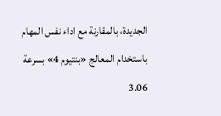الجديدة، بالمقارنة مع اداء نفس المهام باستخدام المعالج «بنتيوم 4» بسرعة 3.06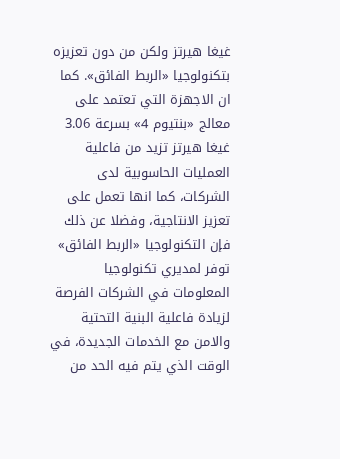غيغا هيرتز ولكن من دون تعزيزه بتكنولوجيا «الربط الفائق». كما ان الاجهزة التي تعتمد على معالج «بنتيوم 4» بسرعة 3.06 غيغا هيرتز تزيد من فاعلية العمليات الحاسوبية لدى الشركات، كما انها تعمل على تعزيز الانتاجية، وفضلا عن ذلك فإن التكنولوجيا «الربط الفائق» توفر لمديري تكنولوجيا المعلومات في الشركات الفرصة لزيادة فاعلية البنية التحتية والامن مع الخدمات الجديدة، في الوقت الذي يتم فيه الحد من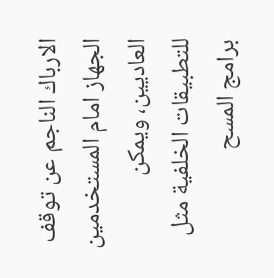الارباك الناجم عن توقف الجهاز امام المستخدمين العاديين، ويمكن للتطبيقات الخلفية مثل برامج المسح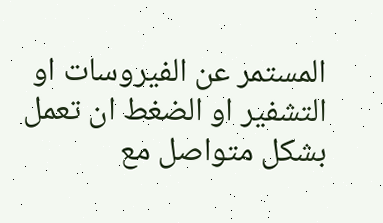المستمر عن الفيروسات او التشفير او الضغط ان تعمل بشكل متواصل مع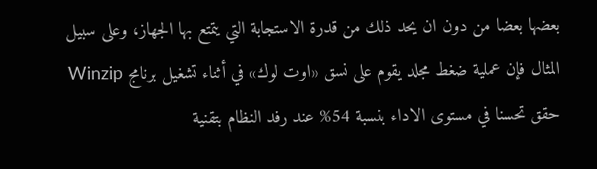بعضها بعضا من دون ان يحد ذلك من قدرة الاستجابة التي يتمتع بها الجهاز، وعلى سبيل المثال فإن عملية ضغط مجلد يقوم على نسق «اوت لوك» في أثناء تشغيل برنامج Winzip حقق تحسنا في مستوى الاداء بنسبة 54% عند رفد النظام بتقنية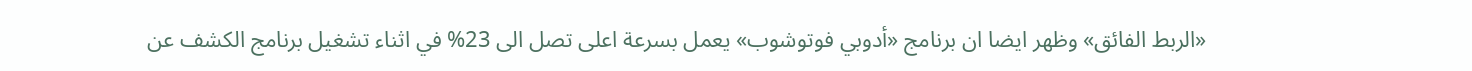«الربط الفائق» وظهر ايضا ان برنامج «أدوبي فوتوشوب» يعمل بسرعة اعلى تصل الى 23% في اثناء تشغيل برنامج الكشف عن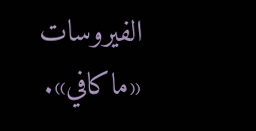الفيروسات «ماكافي».